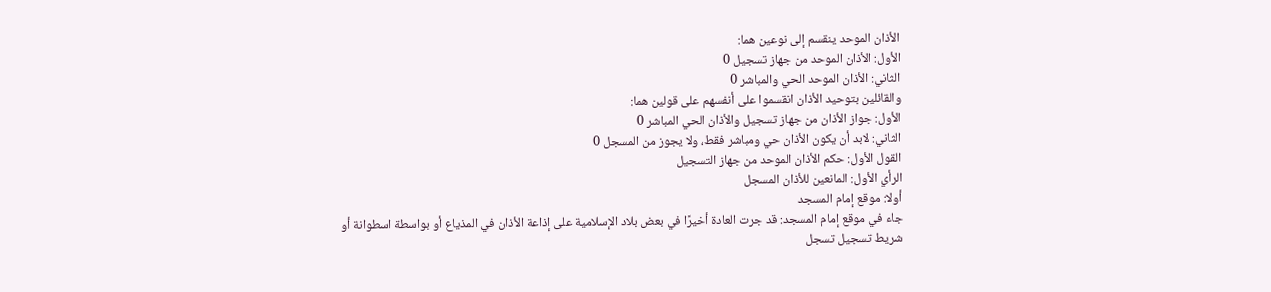الأذان الموحد ينقسم إلى نوعين هما:
الأول: الأذان الموحد من جهاز تسجيل 0
الثاني: الأذان الموحد الحي والمباشر 0
والقائلين بتوحيد الأذان انقسموا على أنفسهم على قولين هما:
الأول: جواز الأذان من جهاز تسجيل والأذان الحي المباشر 0
الثاني: لابد أن يكون الأذان حي ومباشر فقط، ولا يجوز من المسجل 0
القول الأول: حكم الأذان الموحد من جهاز التسجيل
الرأي الأول: المانعين للأذان المسجل
أولا: موقع إمام المسجد
جاء في موقع إمام المسجد: قد جرت العادة أخيرًا في بعض بلاد الإسلامية على إذاعة الأذان في المذياع أو بواسطة اسطوانة أو شريط تسجيل تسجل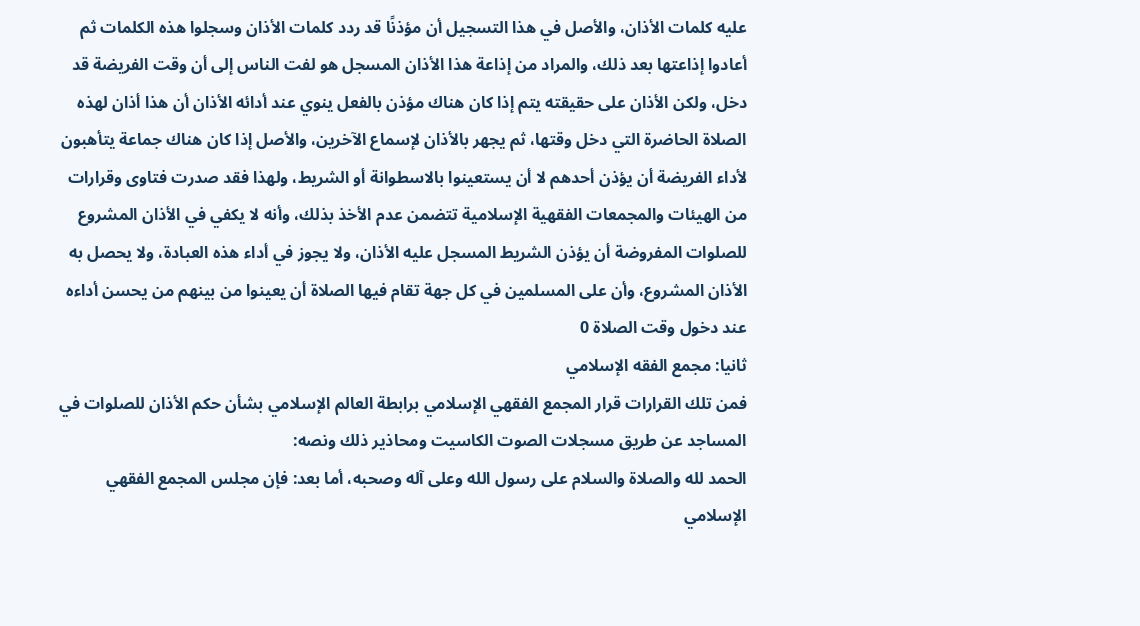عليه كلمات الأذان، والأصل في هذا التسجيل أن مؤذنًا قد ردد كلمات الأذان وسجلوا هذه الكلمات ثم أعادوا إذاعتها بعد ذلك، والمراد من إذاعة هذا الأذان المسجل هو لفت الناس إلى أن وقت الفريضة قد دخل، ولكن الأذان على حقيقته يتم إذا كان هناك مؤذن بالفعل ينوي عند أدائه الأذان أن هذا أذان لهذه الصلاة الحاضرة التي دخل وقتها، ثم يجهر بالأذان لإسماع الآخرين، والأصل إذا كان هناك جماعة يتأهبون لأداء الفريضة أن يؤذن أحدهم لا أن يستعينوا بالاسطوانة أو الشريط، ولهذا فقد صدرت فتاوى وقرارات من الهيئات والمجمعات الفقهية الإسلامية تتضمن عدم الأخذ بذلك، وأنه لا يكفي في الأذان المشروع للصلوات المفروضة أن يؤذن الشريط المسجل عليه الأذان، ولا يجوز في أداء هذه العبادة، ولا يحصل به الأذان المشروع، وأن على المسلمين في كل جهة تقام فيها الصلاة أن يعينوا من بينهم من يحسن أداءه عند دخول وقت الصلاة 0
ثانيا: مجمع الفقه الإسلامي
فمن تلك القرارات قرار المجمع الفقهي الإسلامي برابطة العالم الإسلامي بشأن حكم الأذان للصلوات في المساجد عن طريق مسجلات الصوت الكاسيت ومحاذير ذلك ونصه:
الحمد لله والصلاة والسلام على رسول الله وعلى آله وصحبه، أما بعد: فإن مجلس المجمع الفقهي الإسلامي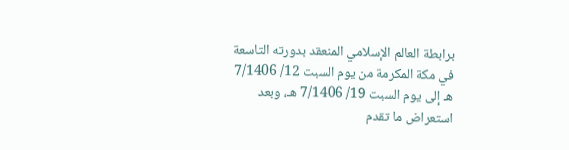برابطة العالم الإسلامي المنعقد بدورته التاسعة في مكة المكرمة من يوم السبت 12/ 7/1406 هـ إلى يوم السبت 19/ 7/1406 هـ، وبعد استعراض ما تقدم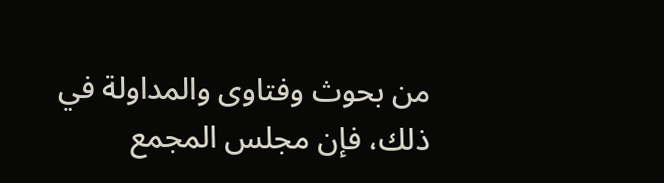من بحوث وفتاوى والمداولة في ذلك، فإن مجلس المجمع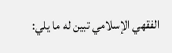الفقهي الإسلامي تبين له ما يلي: